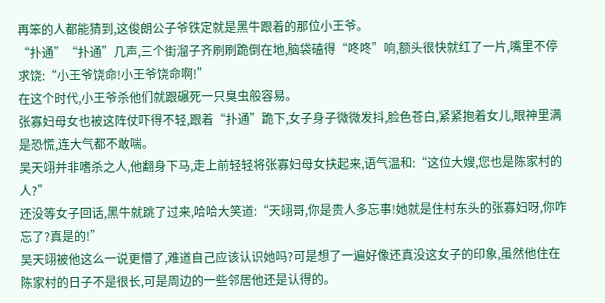再笨的人都能猜到,这俊朗公子爷铁定就是黑牛跟着的那位小王爷。
“扑通”“扑通”几声,三个街溜子齐刷刷跪倒在地,脑袋磕得“咚咚”响,额头很快就红了一片,嘴里不停求饶:“小王爷饶命!小王爷饶命啊!”
在这个时代,小王爷杀他们就跟碾死一只臭虫般容易。
张寡妇母女也被这阵仗吓得不轻,跟着“扑通”跪下,女子身子微微发抖,脸色苍白,紧紧抱着女儿,眼神里满是恐慌,连大气都不敢喘。
吴天翊并非嗜杀之人,他翻身下马,走上前轻轻将张寡妇母女扶起来,语气温和:“这位大嫂,您也是陈家村的人?”
还没等女子回话,黑牛就跳了过来,哈哈大笑道:“天翊哥,你是贵人多忘事!她就是住村东头的张寡妇呀,你咋忘了?真是的!”
吴天翊被他这么一说更懵了,难道自己应该认识她吗?可是想了一遍好像还真没这女子的印象,虽然他住在陈家村的日子不是很长,可是周边的一些邻居他还是认得的。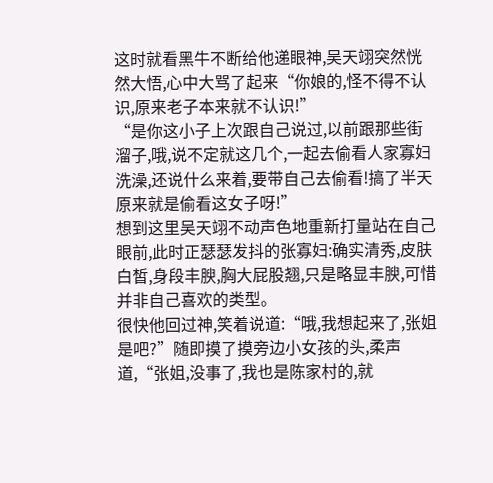这时就看黑牛不断给他递眼神,吴天翊突然恍然大悟,心中大骂了起来“你娘的,怪不得不认识,原来老子本来就不认识!”
“是你这小子上次跟自己说过,以前跟那些街溜子,哦,说不定就这几个,一起去偷看人家寡妇洗澡,还说什么来着,要带自己去偷看!搞了半天原来就是偷看这女子呀!”
想到这里吴天翊不动声色地重新打量站在自己眼前,此时正瑟瑟发抖的张寡妇:确实清秀,皮肤白皙,身段丰腴,胸大屁股翘,只是略显丰腴,可惜并非自己喜欢的类型。
很快他回过神,笑着说道:“哦,我想起来了,张姐是吧?”随即摸了摸旁边小女孩的头,柔声道,“张姐,没事了,我也是陈家村的,就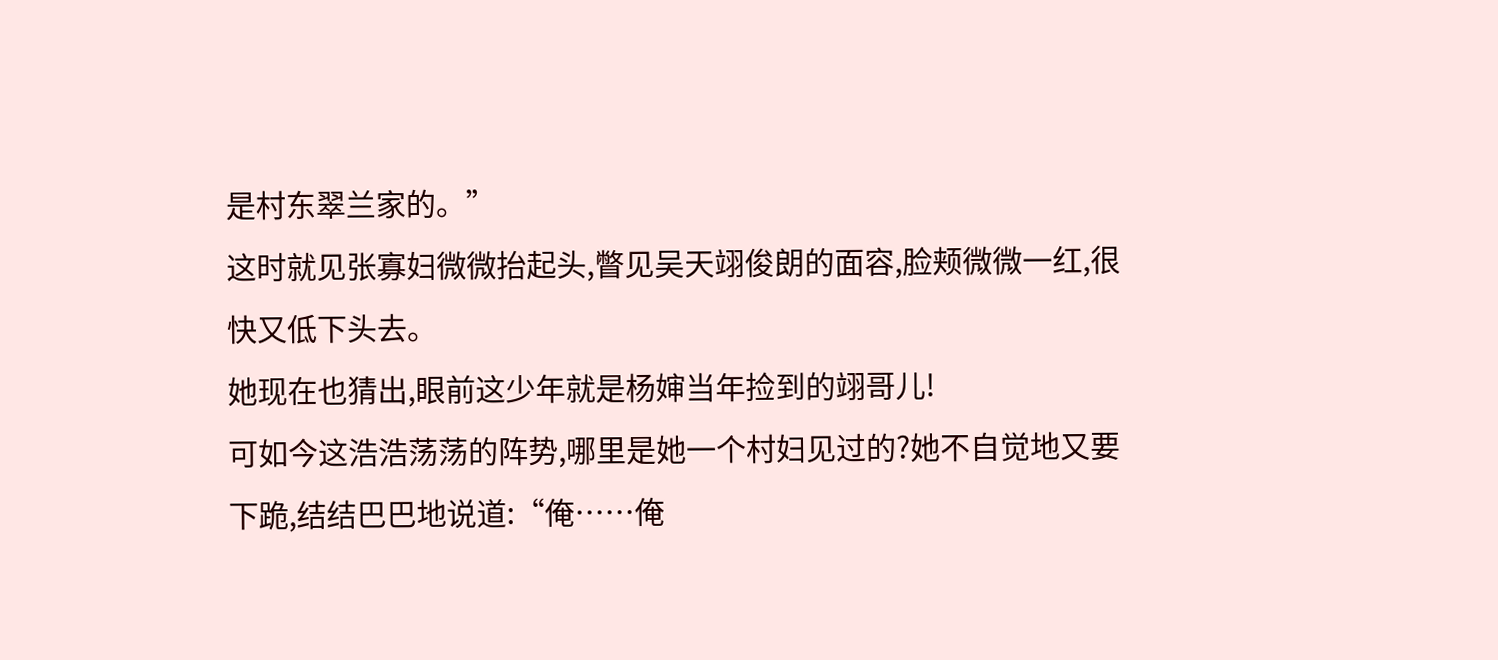是村东翠兰家的。”
这时就见张寡妇微微抬起头,瞥见吴天翊俊朗的面容,脸颊微微一红,很快又低下头去。
她现在也猜出,眼前这少年就是杨婶当年捡到的翊哥儿!
可如今这浩浩荡荡的阵势,哪里是她一个村妇见过的?她不自觉地又要下跪,结结巴巴地说道:“俺……俺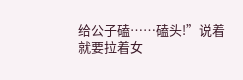给公子磕……磕头!”说着就要拉着女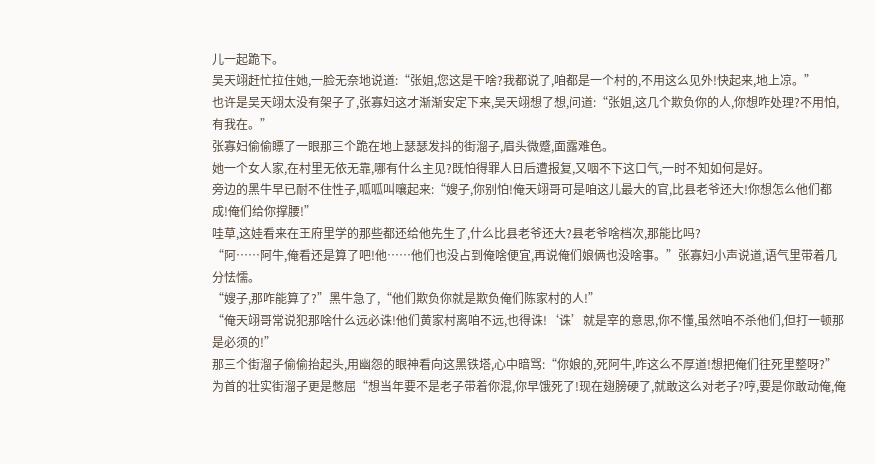儿一起跪下。
吴天翊赶忙拉住她,一脸无奈地说道:“张姐,您这是干啥?我都说了,咱都是一个村的,不用这么见外!快起来,地上凉。”
也许是吴天翊太没有架子了,张寡妇这才渐渐安定下来,吴天翊想了想,问道:“张姐,这几个欺负你的人,你想咋处理?不用怕,有我在。”
张寡妇偷偷瞟了一眼那三个跪在地上瑟瑟发抖的街溜子,眉头微蹙,面露难色。
她一个女人家,在村里无依无靠,哪有什么主见?既怕得罪人日后遭报复,又咽不下这口气,一时不知如何是好。
旁边的黑牛早已耐不住性子,呱呱叫嚷起来:“嫂子,你别怕!俺天翊哥可是咱这儿最大的官,比县老爷还大!你想怎么他们都成!俺们给你撑腰!”
哇草,这娃看来在王府里学的那些都还给他先生了,什么比县老爷还大?县老爷啥档次,那能比吗?
“阿……阿牛,俺看还是算了吧!他……他们也没占到俺啥便宜,再说俺们娘俩也没啥事。”张寡妇小声说道,语气里带着几分怯懦。
“嫂子,那咋能算了?”黑牛急了,“他们欺负你就是欺负俺们陈家村的人!”
“俺天翊哥常说犯那啥什么远必诛!他们黄家村离咱不远,也得诛!‘诛’就是宰的意思,你不懂,虽然咱不杀他们,但打一顿那是必须的!”
那三个街溜子偷偷抬起头,用幽怨的眼神看向这黑铁塔,心中暗骂:“你娘的,死阿牛,咋这么不厚道!想把俺们往死里整呀?”
为首的壮实街溜子更是憋屈“想当年要不是老子带着你混,你早饿死了!现在翅膀硬了,就敢这么对老子?哼,要是你敢动俺,俺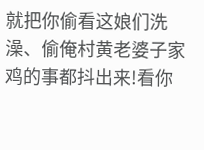就把你偷看这娘们洗澡、偷俺村黄老婆子家鸡的事都抖出来!看你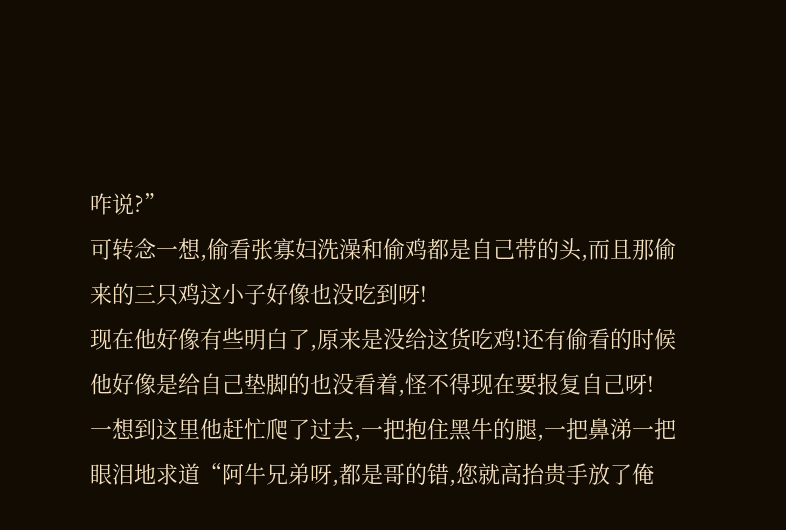咋说?”
可转念一想,偷看张寡妇洗澡和偷鸡都是自己带的头,而且那偷来的三只鸡这小子好像也没吃到呀!
现在他好像有些明白了,原来是没给这货吃鸡!还有偷看的时候他好像是给自己垫脚的也没看着,怪不得现在要报复自己呀!
一想到这里他赶忙爬了过去,一把抱住黑牛的腿,一把鼻涕一把眼泪地求道“阿牛兄弟呀,都是哥的错,您就高抬贵手放了俺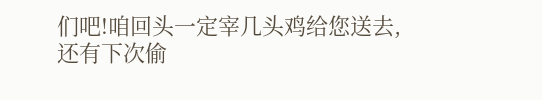们吧!咱回头一定宰几头鸡给您送去,还有下次偷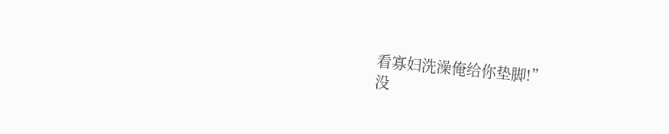看寡妇洗澡俺给你垫脚!”
没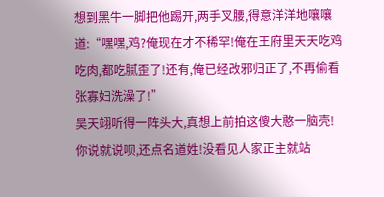想到黑牛一脚把他踢开,两手叉腰,得意洋洋地嚷嚷道:“嘿嘿,鸡?俺现在才不稀罕!俺在王府里天天吃鸡吃肉,都吃腻歪了!还有,俺已经改邪归正了,不再偷看张寡妇洗澡了!”
吴天翊听得一阵头大,真想上前拍这傻大憨一脑壳!
你说就说呗,还点名道姓!没看见人家正主就站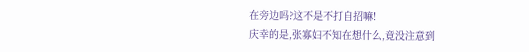在旁边吗?这不是不打自招嘛!
庆幸的是,张寡妇不知在想什么,竟没注意到